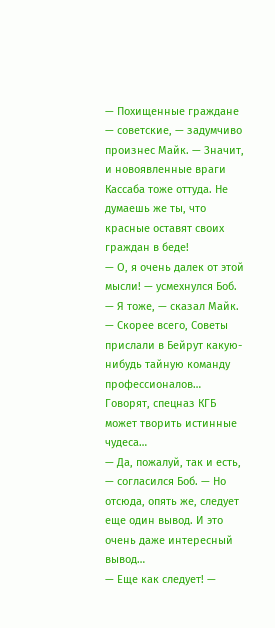— Похищенные граждане — советские, — задумчиво произнес Майк. — Значит, и новоявленные враги Кассаба тоже оттуда. Не думаешь же ты, что красные оставят своих граждан в беде!
— О, я очень далек от этой мысли! — усмехнулся Боб.
— Я тоже, — сказал Майк. — Скорее всего, Советы прислали в Бейрут какую-нибудь тайную команду профессионалов… Говорят, спецназ КГБ может творить истинные чудеса…
— Да, пожалуй, так и есть, — согласился Боб. — Но отсюда, опять же, следует еще один вывод. И это очень даже интересный вывод…
— Еще как следует! —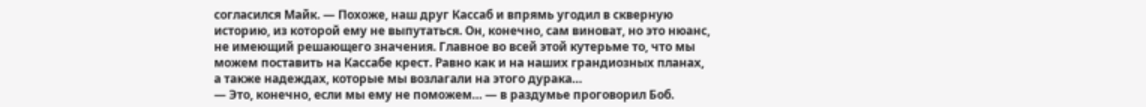согласился Майк. — Похоже, наш друг Кассаб и впрямь угодил в скверную историю, из которой ему не выпутаться. Он, конечно, сам виноват, но это нюанс, не имеющий решающего значения. Главное во всей этой кутерьме то, что мы можем поставить на Кассабе крест. Равно как и на наших грандиозных планах, а также надеждах, которые мы возлагали на этого дурака…
— Это, конечно, если мы ему не поможем… — в раздумье проговорил Боб.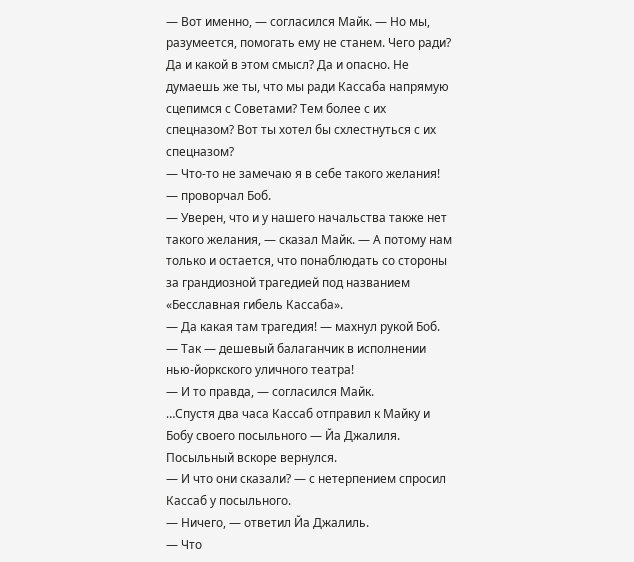— Вот именно, — согласился Майк. — Но мы, разумеется, помогать ему не станем. Чего ради? Да и какой в этом смысл? Да и опасно. Не думаешь же ты, что мы ради Кассаба напрямую сцепимся с Советами? Тем более с их спецназом? Вот ты хотел бы схлестнуться с их спецназом?
— Что-то не замечаю я в себе такого желания! — проворчал Боб.
— Уверен, что и у нашего начальства также нет такого желания, — сказал Майк. — А потому нам только и остается, что понаблюдать со стороны за грандиозной трагедией под названием «Бесславная гибель Кассаба».
— Да какая там трагедия! — махнул рукой Боб. — Так — дешевый балаганчик в исполнении нью-йоркского уличного театра!
— И то правда, — согласился Майк.
…Спустя два часа Кассаб отправил к Майку и Бобу своего посыльного — Йа Джалиля. Посыльный вскоре вернулся.
— И что они сказали? — с нетерпением спросил Кассаб у посыльного.
— Ничего, — ответил Йа Джалиль.
— Что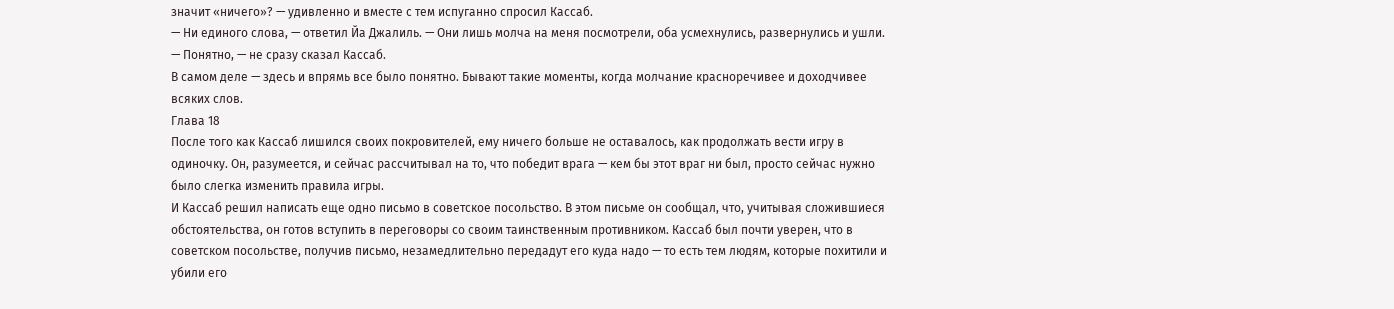значит «ничего»? — удивленно и вместе с тем испуганно спросил Кассаб.
— Ни единого слова, — ответил Йа Джалиль. — Они лишь молча на меня посмотрели, оба усмехнулись, развернулись и ушли.
— Понятно, — не сразу сказал Кассаб.
В самом деле — здесь и впрямь все было понятно. Бывают такие моменты, когда молчание красноречивее и доходчивее всяких слов.
Глава 18
После того как Кассаб лишился своих покровителей, ему ничего больше не оставалось, как продолжать вести игру в одиночку. Он, разумеется, и сейчас рассчитывал на то, что победит врага — кем бы этот враг ни был, просто сейчас нужно было слегка изменить правила игры.
И Кассаб решил написать еще одно письмо в советское посольство. В этом письме он сообщал, что, учитывая сложившиеся обстоятельства, он готов вступить в переговоры со своим таинственным противником. Кассаб был почти уверен, что в советском посольстве, получив письмо, незамедлительно передадут его куда надо — то есть тем людям, которые похитили и убили его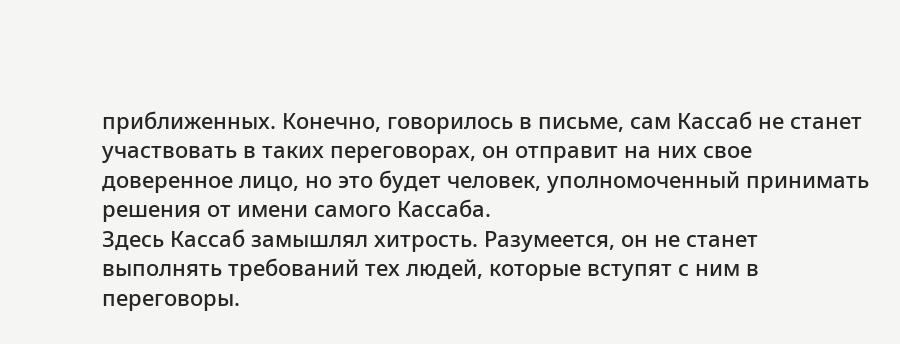приближенных. Конечно, говорилось в письме, сам Кассаб не станет участвовать в таких переговорах, он отправит на них свое доверенное лицо, но это будет человек, уполномоченный принимать решения от имени самого Кассаба.
Здесь Кассаб замышлял хитрость. Разумеется, он не станет выполнять требований тех людей, которые вступят с ним в переговоры.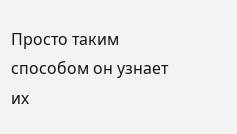Просто таким способом он узнает их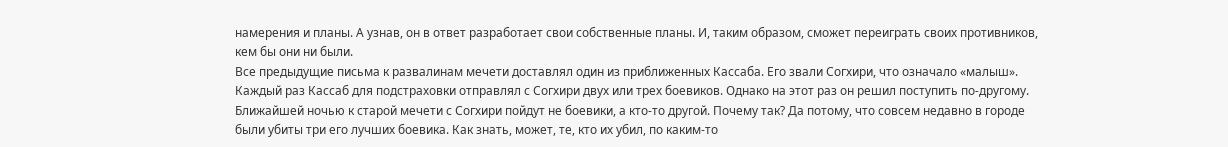намерения и планы. А узнав, он в ответ разработает свои собственные планы. И, таким образом, сможет переиграть своих противников, кем бы они ни были.
Все предыдущие письма к развалинам мечети доставлял один из приближенных Кассаба. Его звали Согхири, что означало «малыш». Каждый раз Кассаб для подстраховки отправлял с Согхири двух или трех боевиков. Однако на этот раз он решил поступить по-другому. Ближайшей ночью к старой мечети с Согхири пойдут не боевики, а кто-то другой. Почему так? Да потому, что совсем недавно в городе были убиты три его лучших боевика. Как знать, может, те, кто их убил, по каким-то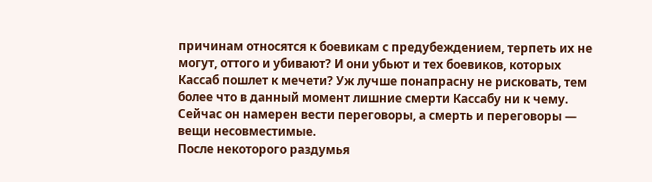причинам относятся к боевикам с предубеждением, терпеть их не могут, оттого и убивают? И они убьют и тех боевиков, которых Кассаб пошлет к мечети? Уж лучше понапрасну не рисковать, тем более что в данный момент лишние смерти Кассабу ни к чему. Сейчас он намерен вести переговоры, а смерть и переговоры — вещи несовместимые.
После некоторого раздумья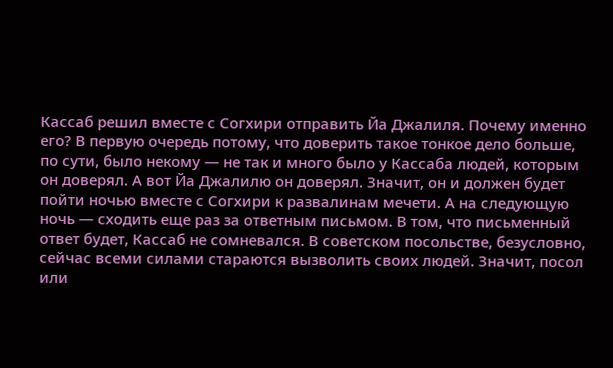Кассаб решил вместе с Согхири отправить Йа Джалиля. Почему именно его? В первую очередь потому, что доверить такое тонкое дело больше, по сути, было некому — не так и много было у Кассаба людей, которым он доверял. А вот Йа Джалилю он доверял. Значит, он и должен будет пойти ночью вместе с Согхири к развалинам мечети. А на следующую ночь — сходить еще раз за ответным письмом. В том, что письменный ответ будет, Кассаб не сомневался. В советском посольстве, безусловно, сейчас всеми силами стараются вызволить своих людей. Значит, посол или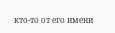кто-то от его имени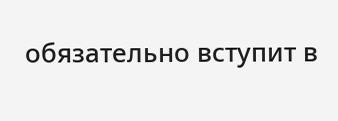обязательно вступит в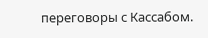переговоры с Кассабом.